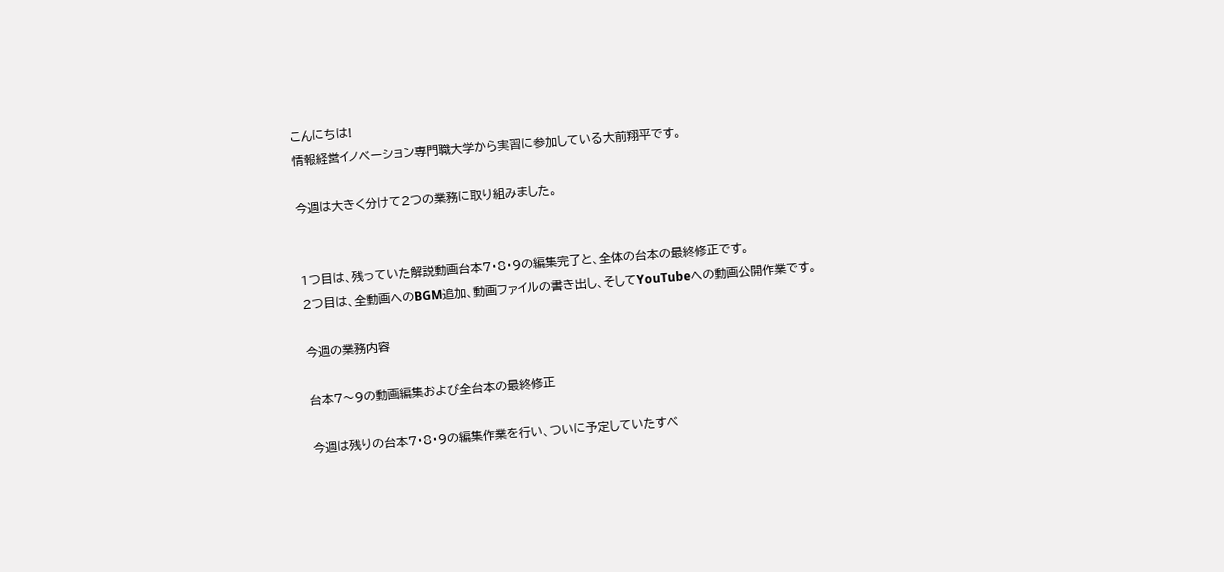こんにちは!
情報経営イノベーション専門職大学から実習に参加している大前翔平です。

今週は大きく分けて2つの業務に取り組みました。


1つ目は、残っていた解説動画台本7・8・9の編集完了と、全体の台本の最終修正です。
2つ目は、全動画へのBGM追加、動画ファイルの書き出し、そしてYouTubeへの動画公開作業です。

今週の業務内容

台本7〜9の動画編集および全台本の最終修正

今週は残りの台本7・8・9の編集作業を行い、ついに予定していたすべ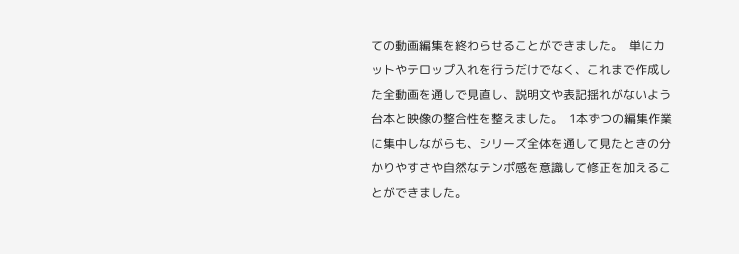ての動画編集を終わらせることができました。  単にカットやテロップ入れを行うだけでなく、これまで作成した全動画を通しで見直し、説明文や表記揺れがないよう台本と映像の整合性を整えました。  1本ずつの編集作業に集中しながらも、シリーズ全体を通して見たときの分かりやすさや自然なテンポ感を意識して修正を加えることができました。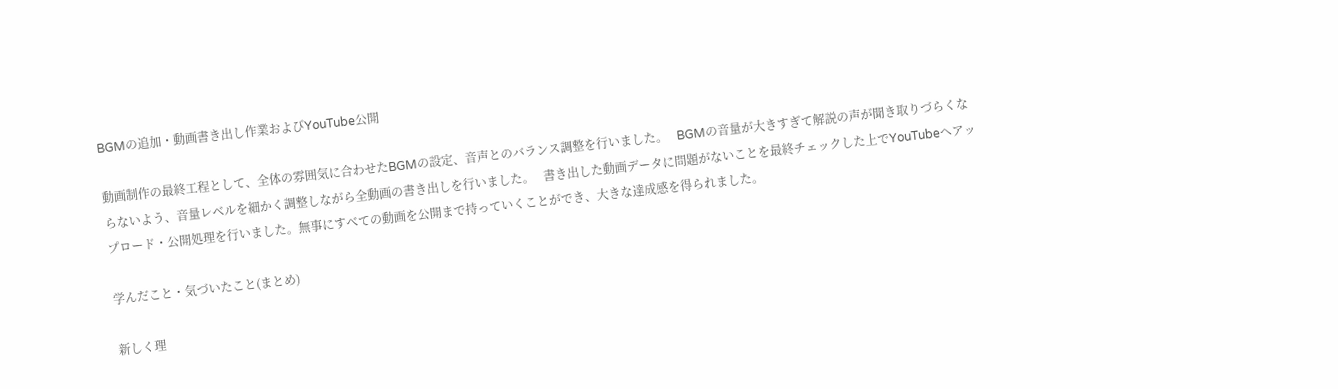BGMの追加・動画書き出し作業およびYouTube公開

動画制作の最終工程として、全体の雰囲気に合わせたBGMの設定、音声とのバランス調整を行いました。   BGMの音量が大きすぎて解説の声が聞き取りづらくならないよう、音量レベルを細かく調整しながら全動画の書き出しを行いました。   書き出した動画データに問題がないことを最終チェックした上でYouTubeへアップロード・公開処理を行いました。無事にすべての動画を公開まで持っていくことができ、大きな達成感を得られました。

学んだこと・気づいたこと(まとめ)

新しく理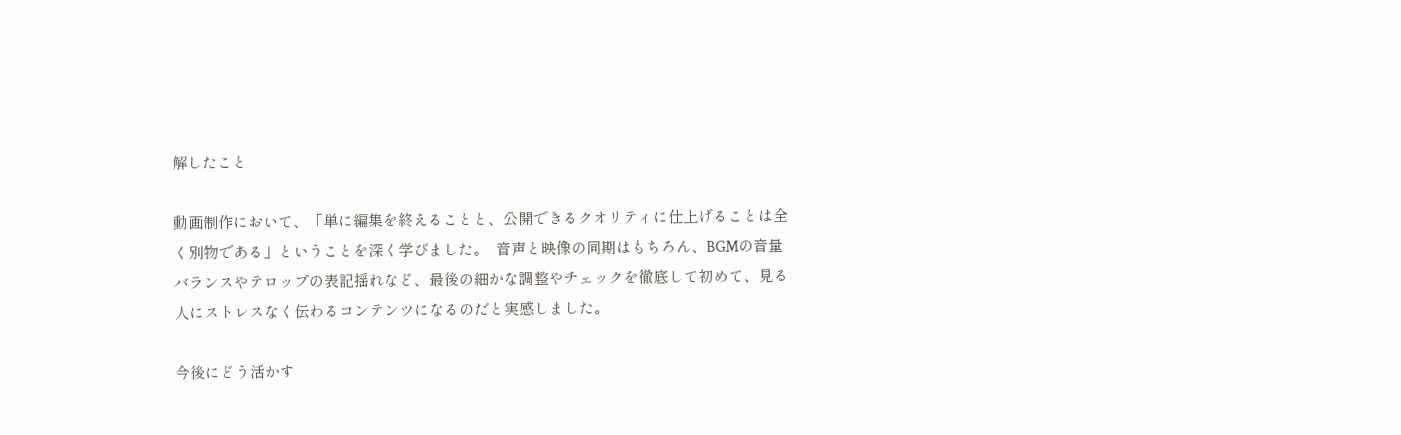解したこと

動画制作において、「単に編集を終えることと、公開できるクオリティに仕上げることは全く別物である」ということを深く学びました。  音声と映像の同期はもちろん、BGMの音量バランスやテロップの表記揺れなど、最後の細かな調整やチェックを徹底して初めて、見る人にストレスなく伝わるコンテンツになるのだと実感しました。

今後にどう活かす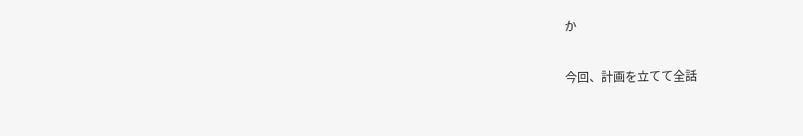か

今回、計画を立てて全話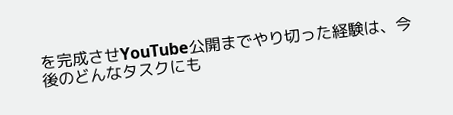を完成させYouTube公開までやり切った経験は、今後のどんなタスクにも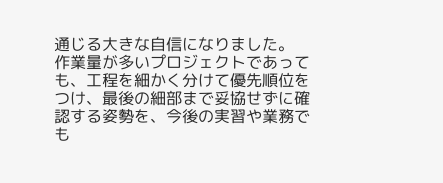通じる大きな自信になりました。 作業量が多いプロジェクトであっても、工程を細かく分けて優先順位をつけ、最後の細部まで妥協せずに確認する姿勢を、今後の実習や業務でも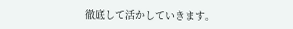徹底して活かしていきます。